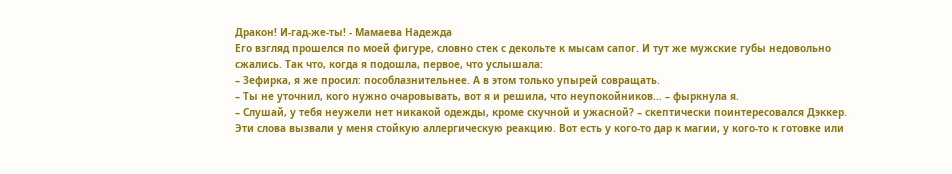Дракон! И-гад-же-ты! - Мамаева Надежда
Его взгляд прошелся по моей фигуре, словно стек с декольте к мысам сапог. И тут же мужские губы недовольно сжались. Так что, когда я подошла, первое, что услышала:
– Зефирка, я же просил: пособлазнительнее. А в этом только упырей совращать.
– Ты не уточнил, кого нужно очаровывать, вот я и решила, что неупокойников… – фыркнула я.
– Слушай, у тебя неужели нет никакой одежды, кроме скучной и ужасной? – скептически поинтересовался Дэккер.
Эти слова вызвали у меня стойкую аллергическую реакцию. Вот есть у кого-то дар к магии, у кого-то к готовке или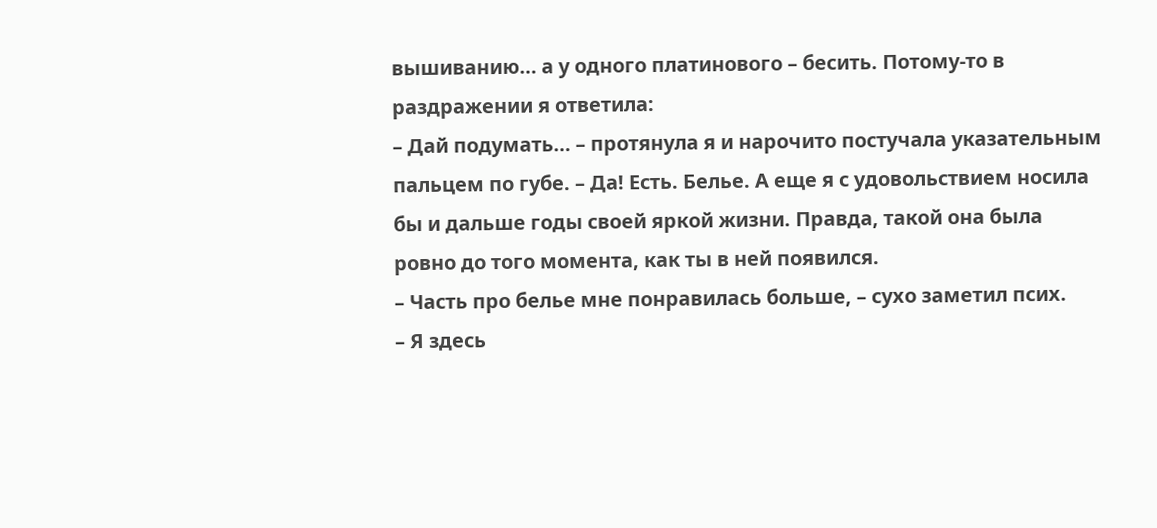вышиванию… а у одного платинового – бесить. Потому-то в раздражении я ответила:
– Дай подумать… – протянула я и нарочито постучала указательным пальцем по губе. – Да! Есть. Белье. А еще я с удовольствием носила бы и дальше годы своей яркой жизни. Правда, такой она была ровно до того момента, как ты в ней появился.
– Часть про белье мне понравилась больше, – сухо заметил псих.
– Я здесь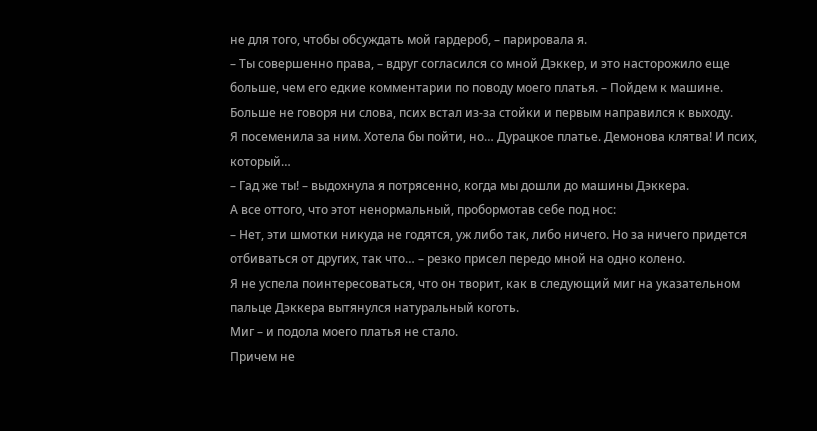не для того, чтобы обсуждать мой гардероб, – парировала я.
– Ты совершенно права, – вдруг согласился со мной Дэккер, и это насторожило еще больше, чем его едкие комментарии по поводу моего платья. – Пойдем к машине.
Больше не говоря ни слова, псих встал из-за стойки и первым направился к выходу.
Я посеменила за ним. Хотела бы пойти, но… Дурацкое платье. Демонова клятва! И псих, который…
– Гад же ты! – выдохнула я потрясенно, когда мы дошли до машины Дэккера.
А все оттого, что этот ненормальный, пробормотав себе под нос:
– Нет, эти шмотки никуда не годятся, уж либо так, либо ничего. Но за ничего придется отбиваться от других, так что… – резко присел передо мной на одно колено.
Я не успела поинтересоваться, что он творит, как в следующий миг на указательном пальце Дэккера вытянулся натуральный коготь.
Миг – и подола моего платья не стало.
Причем не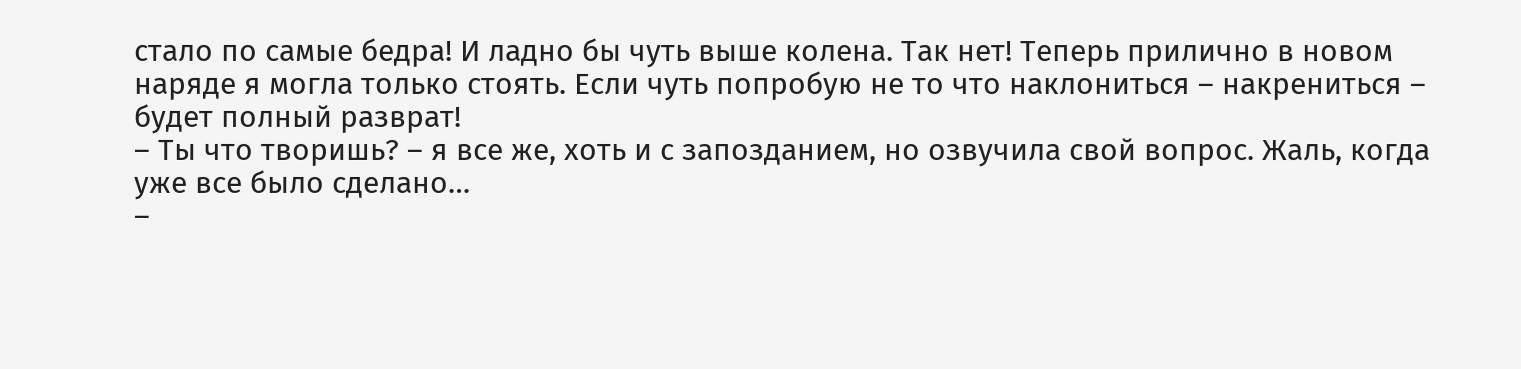стало по самые бедра! И ладно бы чуть выше колена. Так нет! Теперь прилично в новом наряде я могла только стоять. Если чуть попробую не то что наклониться – накрениться – будет полный разврат!
– Ты что творишь? – я все же, хоть и с запозданием, но озвучила свой вопрос. Жаль, когда уже все было сделано…
–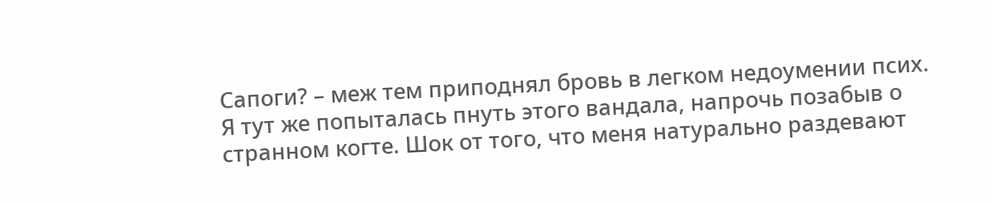Сапоги? – меж тем приподнял бровь в легком недоумении псих.
Я тут же попыталась пнуть этого вандала, напрочь позабыв о странном когте. Шок от того, что меня натурально раздевают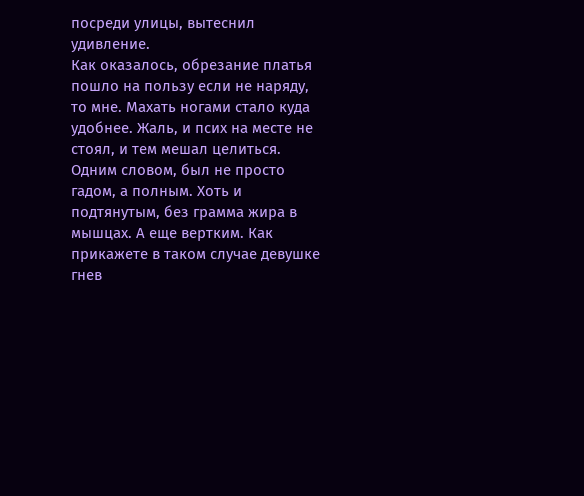посреди улицы, вытеснил удивление.
Как оказалось, обрезание платья пошло на пользу если не наряду, то мне. Махать ногами стало куда удобнее. Жаль, и псих на месте не стоял, и тем мешал целиться. Одним словом, был не просто гадом, а полным. Хоть и подтянутым, без грамма жира в мышцах. А еще вертким. Как прикажете в таком случае девушке гнев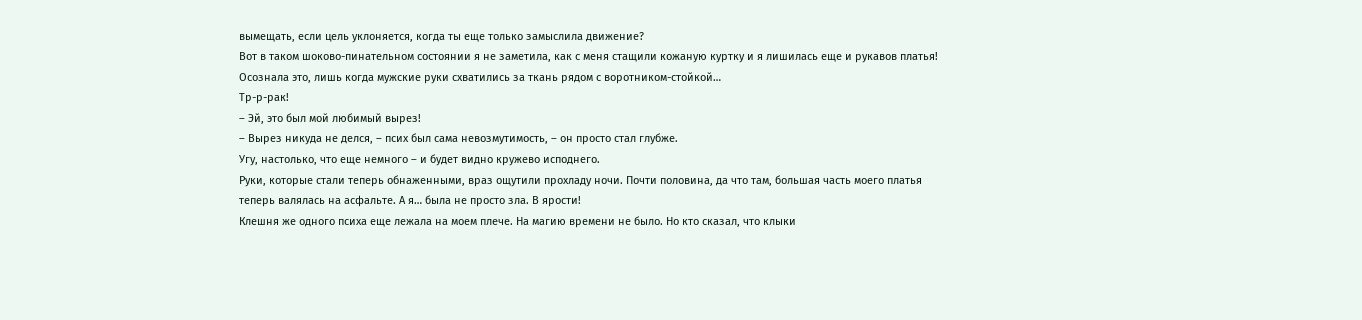вымещать, если цель уклоняется, когда ты еще только замыслила движение?
Вот в таком шоково-пинательном состоянии я не заметила, как с меня стащили кожаную куртку и я лишилась еще и рукавов платья! Осознала это, лишь когда мужские руки схватились за ткань рядом с воротником-стойкой…
Тр-р-рак!
– Эй, это был мой любимый вырез!
– Вырез никуда не делся, – псих был сама невозмутимость, – он просто стал глубже.
Угу, настолько, что еще немного – и будет видно кружево исподнего.
Руки, которые стали теперь обнаженными, враз ощутили прохладу ночи. Почти половина, да что там, большая часть моего платья теперь валялась на асфальте. А я… была не просто зла. В ярости!
Клешня же одного психа еще лежала на моем плече. На магию времени не было. Но кто сказал, что клыки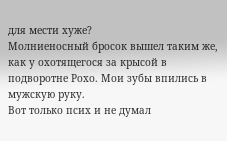для мести хуже?
Молниеносный бросок вышел таким же, как у охотящегося за крысой в подворотне Рохо. Мои зубы впились в мужскую руку.
Вот только псих и не думал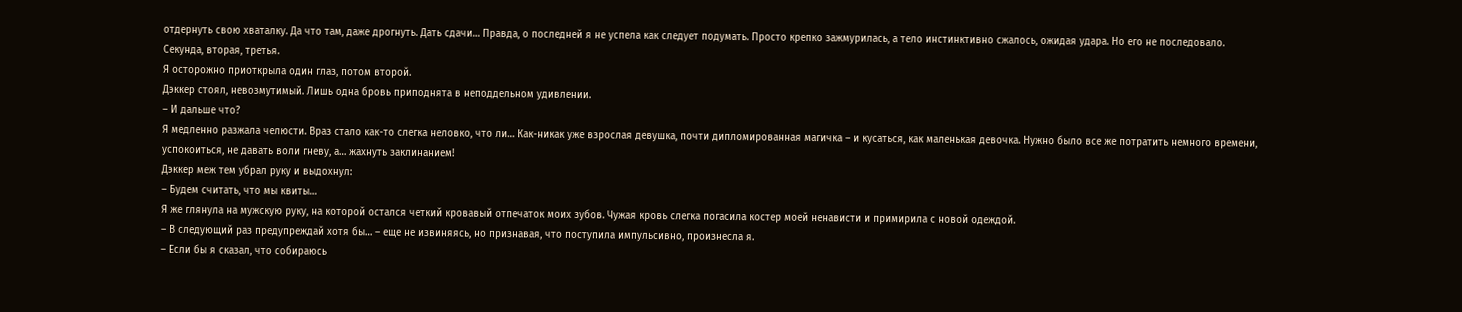отдернуть свою хваталку. Да что там, даже дрогнуть. Дать сдачи… Правда, о последней я не успела как следует подумать. Просто крепко зажмурилась, а тело инстинктивно сжалось, ожидая удара. Но его не последовало.
Секунда, вторая, третья.
Я осторожно приоткрыла один глаз, потом второй.
Дэккер стоял, невозмутимый. Лишь одна бровь приподнята в неподдельном удивлении.
– И дальше что?
Я медленно разжала челюсти. Враз стало как-то слегка неловко, что ли… Как-никак уже взрослая девушка, почти дипломированная магичка – и кусаться, как маленькая девочка. Нужно было все же потратить немного времени, успокоиться, не давать воли гневу, а… жахнуть заклинанием!
Дэккер меж тем убрал руку и выдохнул:
– Будем считать, что мы квиты…
Я же глянула на мужскую руку, на которой остался четкий кровавый отпечаток моих зубов. Чужая кровь слегка погасила костер моей ненависти и примирила с новой одеждой.
– В следующий раз предупреждай хотя бы… – еще не извиняясь, но признавая, что поступила импульсивно, произнесла я.
– Если бы я сказал, что собираюсь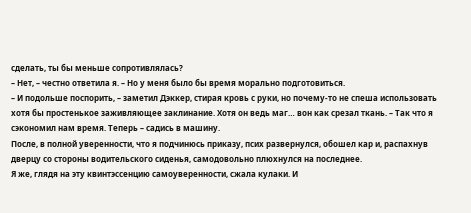сделать, ты бы меньше сопротивлялась?
– Нет, – честно ответила я. – Но у меня было бы время морально подготовиться.
– И подольше поспорить, – заметил Дэккер, стирая кровь с руки, но почему-то не спеша использовать хотя бы простенькое заживляющее заклинание. Хотя он ведь маг… вон как срезал ткань. – Так что я сэкономил нам время. Теперь – садись в машину.
После, в полной уверенности, что я подчинюсь приказу, псих развернулся, обошел кар и, распахнув дверцу со стороны водительского сиденья, самодовольно плюхнулся на последнее.
Я же, глядя на эту квинтэссенцию самоуверенности, сжала кулаки. И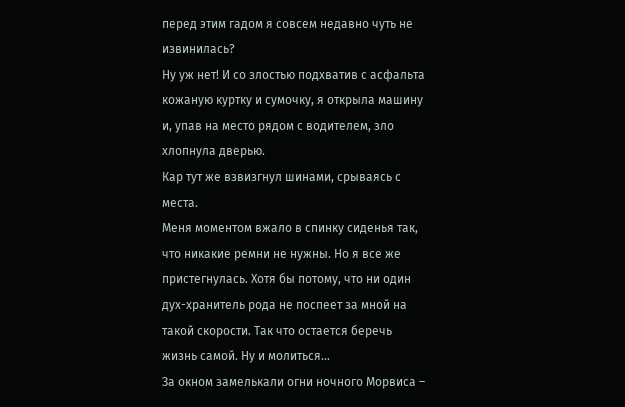перед этим гадом я совсем недавно чуть не извинилась?
Ну уж нет! И со злостью подхватив с асфальта кожаную куртку и сумочку, я открыла машину и, упав на место рядом с водителем, зло хлопнула дверью.
Кар тут же взвизгнул шинами, срываясь с места.
Меня моментом вжало в спинку сиденья так, что никакие ремни не нужны. Но я все же пристегнулась. Хотя бы потому, что ни один дух-хранитель рода не поспеет за мной на такой скорости. Так что остается беречь жизнь самой. Ну и молиться…
За окном замелькали огни ночного Морвиса –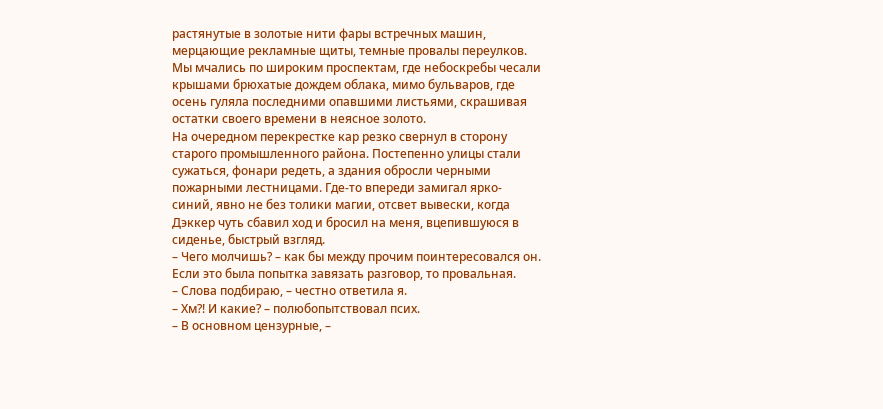растянутые в золотые нити фары встречных машин, мерцающие рекламные щиты, темные провалы переулков. Мы мчались по широким проспектам, где небоскребы чесали крышами брюхатые дождем облака, мимо бульваров, где осень гуляла последними опавшими листьями, скрашивая остатки своего времени в неясное золото.
На очередном перекрестке кар резко свернул в сторону старого промышленного района. Постепенно улицы стали сужаться, фонари редеть, а здания обросли черными пожарными лестницами. Где-то впереди замигал ярко-синий, явно не без толики магии, отсвет вывески, когда Дэккер чуть сбавил ход и бросил на меня, вцепившуюся в сиденье, быстрый взгляд.
– Чего молчишь? – как бы между прочим поинтересовался он.
Если это была попытка завязать разговор, то провальная.
– Слова подбираю, – честно ответила я.
– Хм?! И какие? – полюбопытствовал псих.
– В основном цензурные, –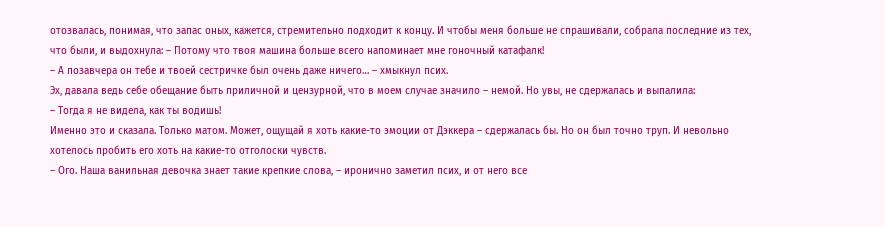отозвалась, понимая, что запас оных, кажется, стремительно подходит к концу. И чтобы меня больше не спрашивали, собрала последние из тех, что были, и выдохнула: – Потому что твоя машина больше всего напоминает мне гоночный катафалк!
– А позавчера он тебе и твоей сестричке был очень даже ничего… – хмыкнул псих.
Эх, давала ведь себе обещание быть приличной и цензурной, что в моем случае значило – немой. Но увы, не сдержалась и выпалила:
– Тогда я не видела, как ты водишь!
Именно это и сказала. Только матом. Может, ощущай я хоть какие-то эмоции от Дэккера – сдержалась бы. Но он был точно труп. И невольно хотелось пробить его хоть на какие-то отголоски чувств.
– Ого. Наша ванильная девочка знает такие крепкие слова, – иронично заметил псих, и от него все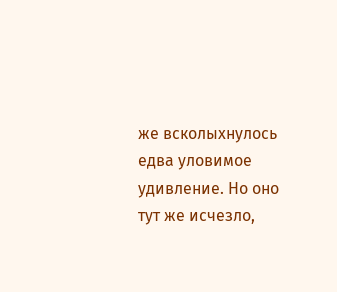же всколыхнулось едва уловимое удивление. Но оно тут же исчезло,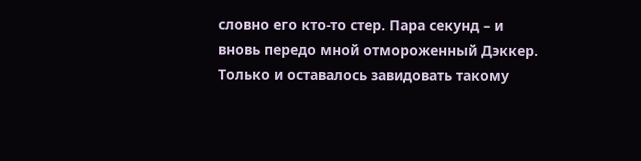словно его кто-то стер. Пара секунд – и вновь передо мной отмороженный Дэккер.
Только и оставалось завидовать такому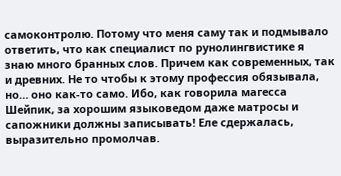самоконтролю. Потому что меня саму так и подмывало ответить, что как специалист по рунолингвистике я знаю много бранных слов. Причем как современных, так и древних. Не то чтобы к этому профессия обязывала, но… оно как-то само. Ибо, как говорила магесса Шейпик, за хорошим языковедом даже матросы и сапожники должны записывать! Еле сдержалась, выразительно промолчав.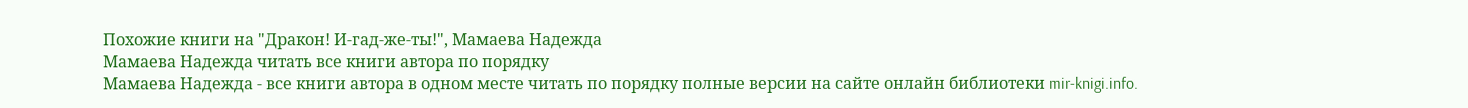Похожие книги на "Дракон! И-гад-же-ты!", Мамаева Надежда
Мамаева Надежда читать все книги автора по порядку
Мамаева Надежда - все книги автора в одном месте читать по порядку полные версии на сайте онлайн библиотеки mir-knigi.info.